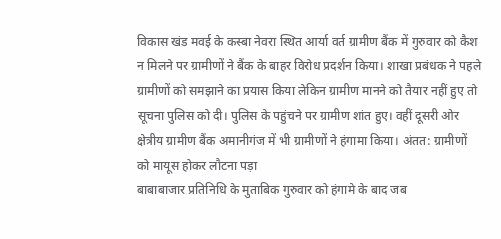विकास खंड मवई के कस्बा नेवरा स्थित आर्या वर्त ग्रामीण बैंक में गुरुवार को कैश न मिलने पर ग्रामीणों ने बैंक के बाहर विरोध प्रदर्शन किया। शाखा प्रबंधक ने पहले ग्रामीणों को समझाने का प्रयास किया लेकिन ग्रामीण मानने को तैयार नहीं हुए तो सूचना पुलिस को दी। पुलिस के पहुंचने पर ग्रामीण शांत हुए। वहीं दूसरी ओर क्षेत्रीय ग्रामीण बैंक अमानीगंज में भी ग्रामीणों ने हंगामा किया। अंतत: ग्रामीणों को मायूस होकर लौटना पड़ा
बाबाबाजार प्रतिनिधि के मुताबिक गुरुवार को हंगामे के बाद जब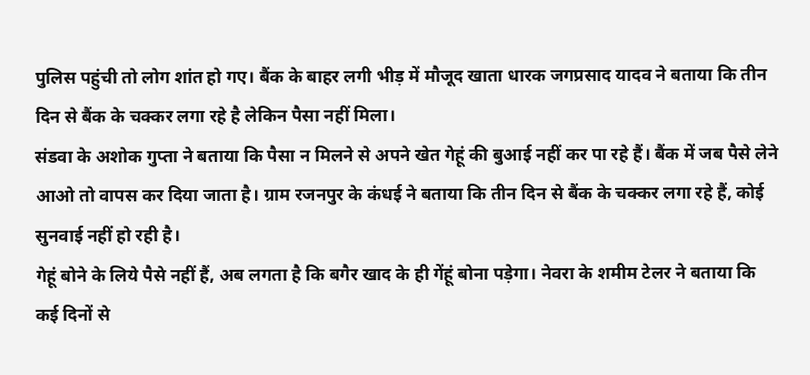पुलिस पहुंची तो लोग शांत हो गए। बैंक के बाहर लगी भीड़ में मौजूद खाता धारक जगप्रसाद यादव ने बताया कि तीन दिन से बैंक के चक्कर लगा रहे है लेकिन पैसा नहीं मिला।
संडवा के अशोक गुप्ता ने बताया कि पैसा न मिलने से अपने खेत गेहूं की बुआई नहीं कर पा रहे हैं। बैंक में जब पैसे लेने आओ तो वापस कर दिया जाता है। ग्राम रजनपुर के कंधई ने बताया कि तीन दिन से बैंक के चक्कर लगा रहे हैं, कोई सुनवाई नहीं हो रही है।
गेहूं बोने के लिये पैसे नहीं हैं, अब लगता है कि बगैर खाद के ही गेंहूं बोना पड़ेगा। नेवरा के शमीम टेलर ने बताया कि कई दिनों से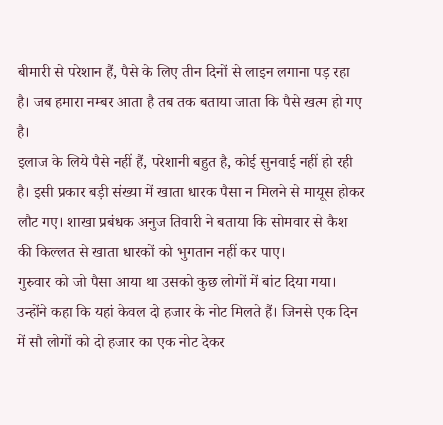बीमारी से परेशान हैं, पैसे के लिए तीन दिनों से लाइन लगाना पड़ रहा है। जब हमारा नम्बर आता है तब तक बताया जाता कि पैसे खत्म हो गए है।
इलाज के लिये पैसे नहीं हैं, परेशानी बहुत है, कोई सुनवाई नहीं हो रही है। इसी प्रकार बड़ी संख्या में खाता धारक पैसा न मिलने से मायूस होकर लौट गए। शाखा प्रबंधक अनुज तिवारी ने बताया कि सोमवार से कैश की किल्लत से खाता धारकों को भुगतान नहीं कर पाए।
गुरुवार को जो पैसा आया था उसको कुछ लोगों में बांट दिया गया। उन्होंने कहा कि यहां केवल दो हजार के नोट मिलते हैं। जिनसे एक दिन में सौ लोगों को दो हजार का एक नोट देकर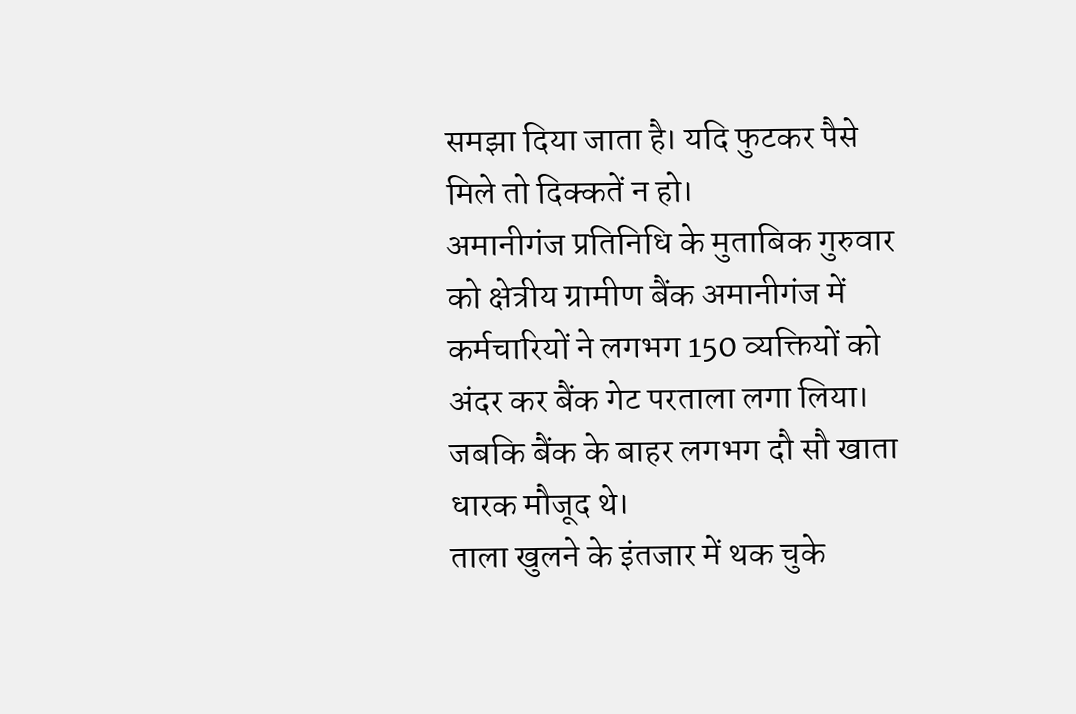समझा दिया जाता है। यदि फुटकर पैसे मिले तो दिक्कतें न हो।
अमानीगंज प्रतिनिधि के मुताबिक गुरुवार को क्षेत्रीय ग्रामीण बैंक अमानीगंज में कर्मचारियों ने लगभग 150 व्यक्तियों को अंदर कर बैंक गेट परताला लगा लिया। जबकि बैंक के बाहर लगभग दौ सौ खाता धारक मौजूद थे।
ताला खुलने के इंतजार में थक चुके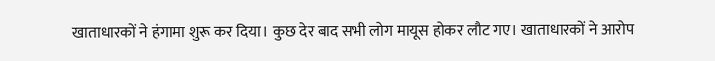खाताधारकों ने हंगामा शुरू कर दिया। कुछ देर बाद सभी लोग मायूस होकर लौट गए। खाताधारकों ने आरोप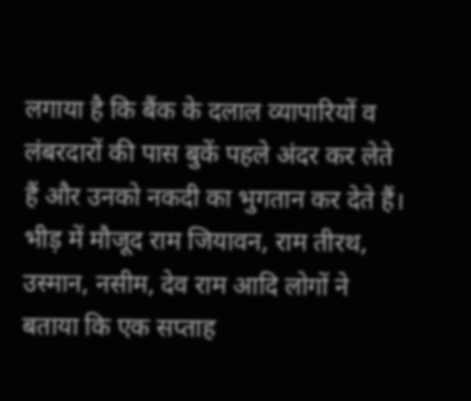लगाया है कि बैंक के दलाल व्यापारियों व लंबरदारों की पास बुकें पहले अंदर कर लेते हैं और उनको नकदी का भुगतान कर देते हैं। भीड़ में मौजूद राम जियावन, राम तीरथ, उस्मान, नसीम, देव राम आदि लोगों ने बताया कि एक सप्ताह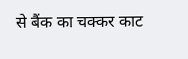से बैंक का चक्कर काट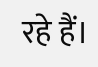रहे हैं।